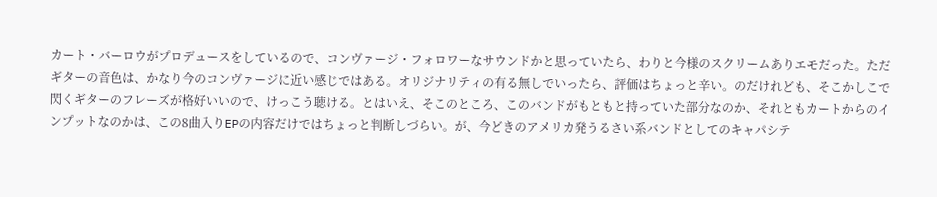カート・バーロウがプロデュースをしているので、コンヴァージ・フォロワーなサウンドかと思っていたら、わりと今様のスクリームありエモだった。ただギターの音色は、かなり今のコンヴァージに近い感じではある。オリジナリティの有る無しでいったら、評価はちょっと辛い。のだけれども、そこかしこで閃くギターのフレーズが格好いいので、けっこう聴ける。とはいえ、そこのところ、このバンドがもともと持っていた部分なのか、それともカートからのインプットなのかは、この8曲入りEPの内容だけではちょっと判断しづらい。が、今どきのアメリカ発うるさい系バンドとしてのキャパシテ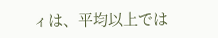ィは、平均以上では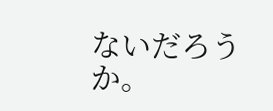ないだろうか。